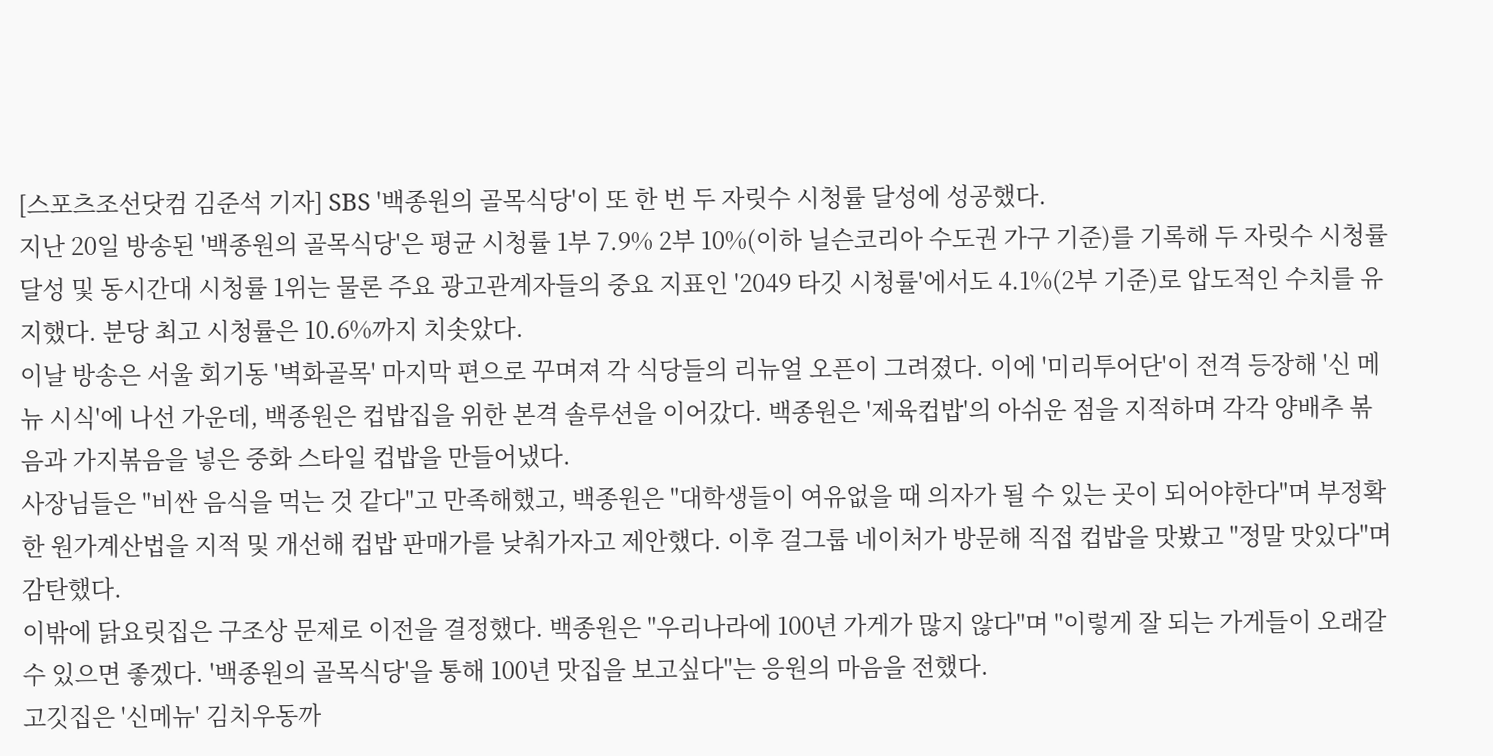[스포츠조선닷컴 김준석 기자] SBS '백종원의 골목식당'이 또 한 번 두 자릿수 시청률 달성에 성공했다.
지난 20일 방송된 '백종원의 골목식당'은 평균 시청률 1부 7.9% 2부 10%(이하 닐슨코리아 수도권 가구 기준)를 기록해 두 자릿수 시청률 달성 및 동시간대 시청률 1위는 물론 주요 광고관계자들의 중요 지표인 '2049 타깃 시청률'에서도 4.1%(2부 기준)로 압도적인 수치를 유지했다. 분당 최고 시청률은 10.6%까지 치솟았다.
이날 방송은 서울 회기동 '벽화골목' 마지막 편으로 꾸며져 각 식당들의 리뉴얼 오픈이 그려졌다. 이에 '미리투어단'이 전격 등장해 '신 메뉴 시식'에 나선 가운데, 백종원은 컵밥집을 위한 본격 솔루션을 이어갔다. 백종원은 '제육컵밥'의 아쉬운 점을 지적하며 각각 양배추 볶음과 가지볶음을 넣은 중화 스타일 컵밥을 만들어냈다.
사장님들은 "비싼 음식을 먹는 것 같다"고 만족해했고, 백종원은 "대학생들이 여유없을 때 의자가 될 수 있는 곳이 되어야한다"며 부정확한 원가계산법을 지적 및 개선해 컵밥 판매가를 낮춰가자고 제안했다. 이후 걸그룹 네이처가 방문해 직접 컵밥을 맛봤고 "정말 맛있다"며 감탄했다.
이밖에 닭요릿집은 구조상 문제로 이전을 결정했다. 백종원은 "우리나라에 100년 가게가 많지 않다"며 "이렇게 잘 되는 가게들이 오래갈 수 있으면 좋겠다. '백종원의 골목식당'을 통해 100년 맛집을 보고싶다"는 응원의 마음을 전했다.
고깃집은 '신메뉴' 김치우동까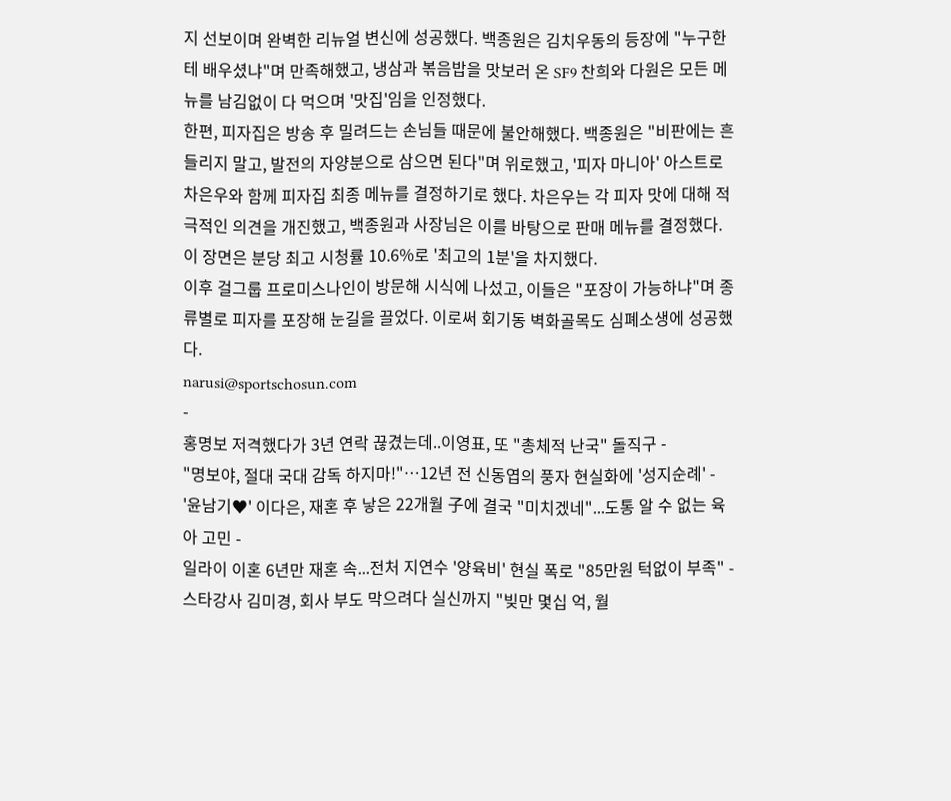지 선보이며 완벽한 리뉴얼 변신에 성공했다. 백종원은 김치우동의 등장에 "누구한테 배우셨냐"며 만족해했고, 냉삼과 볶음밥을 맛보러 온 SF9 찬희와 다원은 모든 메뉴를 남김없이 다 먹으며 '맛집'임을 인정했다.
한편, 피자집은 방송 후 밀려드는 손님들 때문에 불안해했다. 백종원은 "비판에는 흔들리지 말고, 발전의 자양분으로 삼으면 된다"며 위로했고, '피자 마니아' 아스트로 차은우와 함께 피자집 최종 메뉴를 결정하기로 했다. 차은우는 각 피자 맛에 대해 적극적인 의견을 개진했고, 백종원과 사장님은 이를 바탕으로 판매 메뉴를 결정했다. 이 장면은 분당 최고 시청률 10.6%로 '최고의 1분'을 차지했다.
이후 걸그룹 프로미스나인이 방문해 시식에 나섰고, 이들은 "포장이 가능하냐"며 종류별로 피자를 포장해 눈길을 끌었다. 이로써 회기동 벽화골목도 심폐소생에 성공했다.
narusi@sportschosun.com
-
홍명보 저격했다가 3년 연락 끊겼는데..이영표, 또 "총체적 난국" 돌직구 -
"명보야, 절대 국대 감독 하지마!"…12년 전 신동엽의 풍자 현실화에 '성지순례' -
'윤남기♥' 이다은, 재혼 후 낳은 22개월 子에 결국 "미치겠네"...도통 알 수 없는 육아 고민 -
일라이 이혼 6년만 재혼 속...전처 지연수 '양육비' 현실 폭로 "85만원 턱없이 부족" -
스타강사 김미경, 회사 부도 막으려다 실신까지 "빚만 몇십 억, 월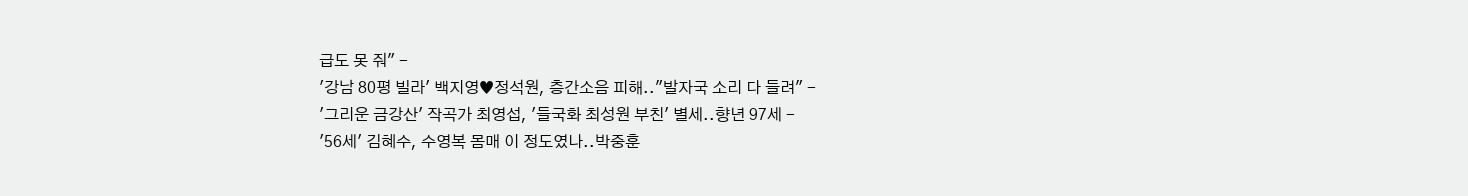급도 못 줘" -
'강남 80평 빌라' 백지영♥정석원, 층간소음 피해.."발자국 소리 다 들려" -
'그리운 금강산' 작곡가 최영섭, '들국화 최성원 부친' 별세..향년 97세 -
'56세' 김혜수, 수영복 몸매 이 정도였나..박중훈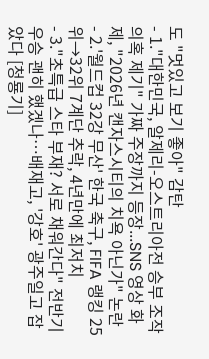도 "멋있고 보기 좋아" 감탄
- 1."대한민국, 알제리-오스트리아전 승부 조작 의혹 제기" 가짜 주장까지 등장...SNS 영상 화제, "2026년 캔자스시티의 치욕 아닌가" 논란
- 2.'월드컵 32강 무산' 한국 축구, FIFA 랭킹 25위→32위 7계단 추락, 4년만에 최저치
- 3."초특급 스타 부재? 서로 채워간다" 전반기 우승 괜히 했겠나…배재고, '강호' 광주일고 잡았다 [청룡기]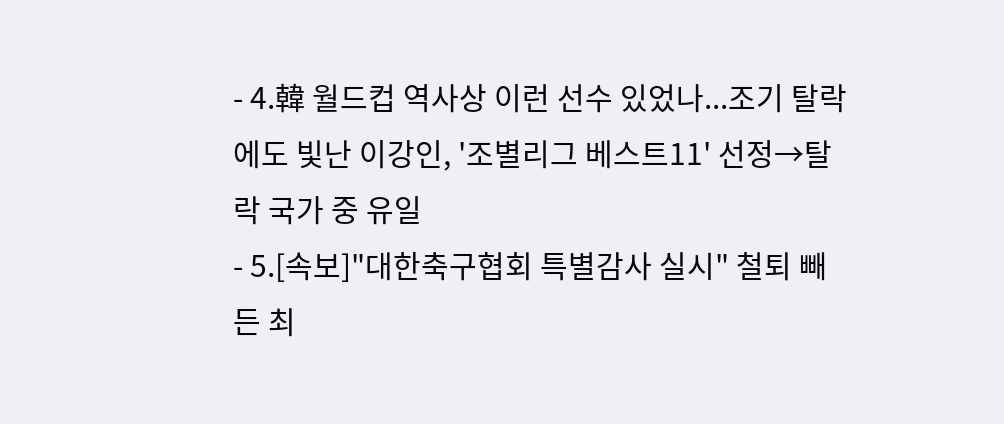- 4.韓 월드컵 역사상 이런 선수 있었나...조기 탈락에도 빛난 이강인, '조별리그 베스트11' 선정→탈락 국가 중 유일
- 5.[속보]"대한축구협회 특별감사 실시" 철퇴 빼든 최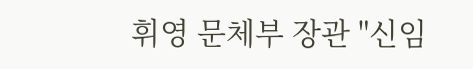휘영 문체부 장관 "신임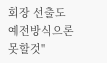회장 선출도 예전방식으론 못할것"